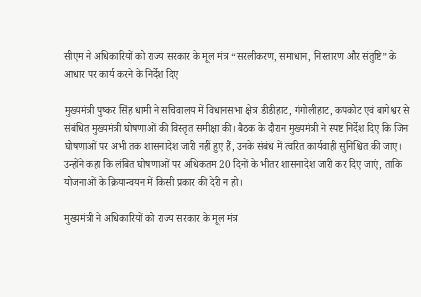सीएम ने अधिकारियों को राज्य सरकार के मूल मंत्र “सरलीकरण, समाधान, निस्तारण और संतुष्टि” के आधार पर कार्य करने के निर्देश दिए

मुख्यमंत्री पुष्कर सिंह धामी ने सचिवालय में विधानसभा क्षेत्र डीडीहाट, गंगोलीहाट, कपकोट एवं बागेश्वर से संबंधित मुख्यमंत्री घोषणाओं की विस्तृत समीक्षा की। बैठक के दौरान मुख्यमंत्री ने स्पष्ट निर्देश दिए कि जिन घोषणाओं पर अभी तक शासनादेश जारी नहीं हुए हैं, उनके संबंध में त्वरित कार्यवाही सुनिश्चित की जाए। उन्होंने कहा कि लंबित घोषणाओं पर अधिकतम 20 दिनों के भीतर शासनादेश जारी कर दिए जाएं, ताकि योजनाओं के क्रियान्वयन में किसी प्रकार की देरी न हो।

मुख्यमंत्री ने अधिकारियों को राज्य सरकार के मूल मंत्र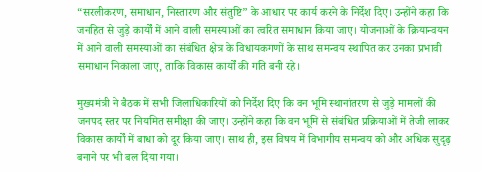“सरलीकरण, समाधान, निस्तारण और संतुष्टि” के आधार पर कार्य करने के निर्देश दिए। उन्होंने कहा कि जनहित से जुड़े कार्यों में आने वाली समस्याओं का त्वरित समाधान किया जाए। योजनाओं के क्रियान्वयन में आने वाली समस्याओं का संबंधित क्षेत्र के विधायकगणों के साथ समन्वय स्थापित कर उनका प्रभावी समाधान निकाला जाए, ताकि विकास कार्यों की गति बनी रहे।

मुख्यमंत्री ने बैठक में सभी जिलाधिकारियों को निर्देश दिए कि वन भूमि स्थानांतरण से जुड़े मामलों की जनपद स्तर पर नियमित समीक्षा की जाए। उन्होंने कहा कि वन भूमि से संबंधित प्रक्रियाओं में तेजी लाकर विकास कार्यों में बाधा को दूर किया जाए। साथ ही, इस विषय में विभागीय समन्वय को और अधिक सुदृढ़ बनाने पर भी बल दिया गया।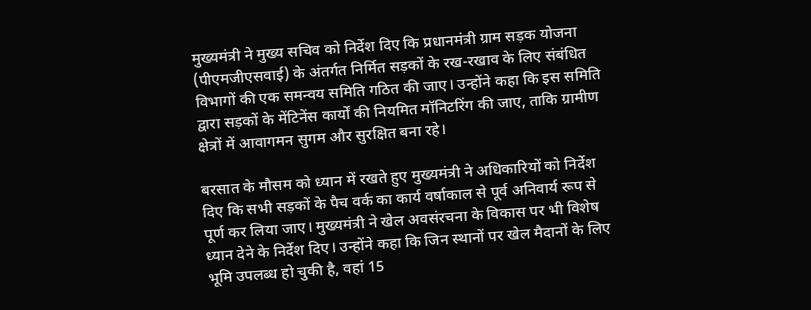मुख्यमंत्री ने मुख्य सचिव को निर्देश दिए कि प्रधानमंत्री ग्राम सड़क योजना (पीएमजीएसवाई) के अंतर्गत निर्मित सड़कों के रख-रखाव के लिए संबंधित विभागों की एक समन्वय समिति गठित की जाए। उन्होंने कहा कि इस समिति द्वारा सड़कों के मेंटिनेंस कार्यों की नियमित मॉनिटरिंग की जाए, ताकि ग्रामीण क्षेत्रों में आवागमन सुगम और सुरक्षित बना रहे।

बरसात के मौसम को ध्यान में रखते हुए मुख्यमंत्री ने अधिकारियों को निर्देश दिए कि सभी सड़कों के पैच वर्क का कार्य वर्षाकाल से पूर्व अनिवार्य रूप से पूर्ण कर लिया जाए। मुख्यमंत्री ने खेल अवसंरचना के विकास पर भी विशेष ध्यान देने के निर्देश दिए। उन्होंने कहा कि जिन स्थानों पर खेल मैदानों के लिए भूमि उपलब्ध हो चुकी है, वहां 15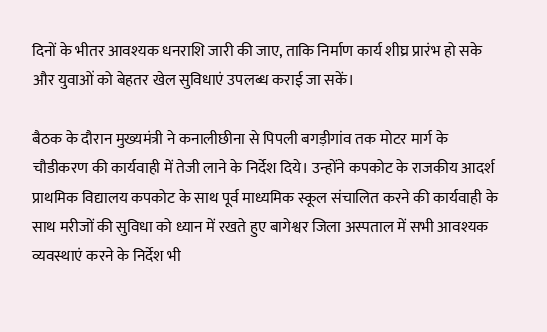दिनों के भीतर आवश्यक धनराशि जारी की जाए, ताकि निर्माण कार्य शीघ्र प्रारंभ हो सके और युवाओं को बेहतर खेल सुविधाएं उपलब्ध कराई जा सकें।

बैठक के दौरान मुख्यमंत्री ने कनालीछीना से पिपली बगड़ीगांव तक मोटर मार्ग के चौडीकरण की कार्यवाही में तेजी लाने के निर्देश दिये। उन्होंने कपकोट के राजकीय आदर्श प्राथमिक विद्यालय कपकोट के साथ पूर्व माध्यमिक स्कूल संचालित करने की कार्यवाही के साथ मरीजों की सुविधा को ध्यान में रखते हुए बागेश्वर जिला अस्पताल में सभी आवश्यक व्यवस्थाएं करने के निर्देश भी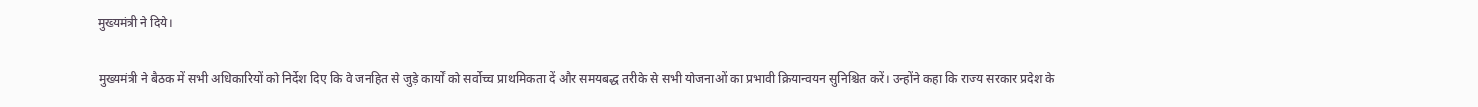मुख्यमंत्री ने दिये।

मुख्यमंत्री ने बैठक में सभी अधिकारियों को निर्देश दिए कि वे जनहित से जुड़े कार्यों को सर्वोच्च प्राथमिकता दें और समयबद्ध तरीके से सभी योजनाओं का प्रभावी क्रियान्वयन सुनिश्चित करें। उन्होंने कहा कि राज्य सरकार प्रदेश के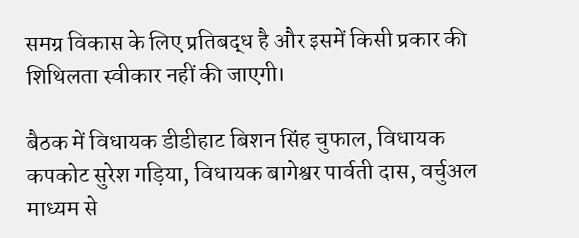समग्र विकास के लिए प्रतिबद्ध है और इसमें किसी प्रकार की शिथिलता स्वीकार नहीं की जाएगी।

बैठक में विधायक डीडीहाट बिशन सिंह चुफाल, विधायक कपकोट सुरेश गड़िया, विधायक बागेश्वर पार्वती दास, वर्चुअल माध्यम से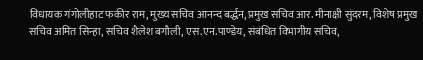विधायक गंगोलीहाट फकीर राम, मुख्य सचिव आनन्द बर्द्धन, प्रमुख सचिव आर. मीनाक्षी सुंदरम, विशेष प्रमुख सचिव अमित सिन्हा, सचिव शैलेश बगौली, एस.एन.पाण्डेय, संबंधित विभागीय सचिव,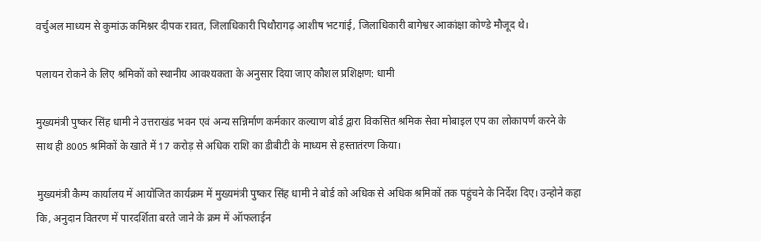वर्चुअल माध्यम से कुमांऊ कमिश्नर दीपक रावत, जिलाधिकारी पिथौरागढ़ आशीष भटगांई, जिलाधिकारी बागेश्वर आकांक्षा कोण्डे मौजूद थे।

पलायन रोकने के लिए श्रमिकों को स्थानीय आवश्यकता के अनुसार दिया जाए कौशल प्रशिक्षण: धामी

मुख्यमंत्री पुष्कर सिंह धामी ने उत्तराखंड भवन एवं अन्य सन्निर्माण कर्मकार कल्याण बोर्ड द्वारा विकसित श्रमिक सेवा मोबाइल एप का लोकापर्ण करने के साथ ही 8005 श्रमिकों के खाते में 17 करोड़ से अधिक राशि का डीबीटी के माध्यम से हस्तातंरण किया।

मुख्यमंत्री कैम्प कार्यालय में आयोजित कार्यक्रम में मुख्यमंत्री पुष्कर सिंह धामी ने बोर्ड को अधिक से अधिक श्रमिकों तक पहुंचने के निर्देश दिए। उन्होने कहा कि, अनुदान वितरण में पारदर्शिता बरते जाने के क्रम में ऑफलाईन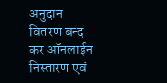अनुदान वितरण बन्द कर ऑनलाईन निस्तारण एवं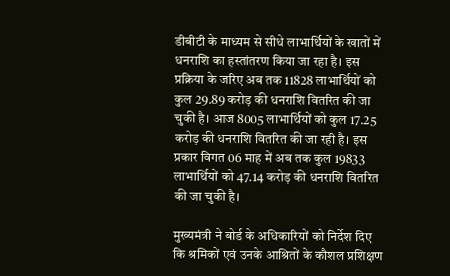डीबीटी के माध्यम से सीधे लाभार्थियों के खातों में धनराशि का हस्तांतरण किया जा रहा है। इस प्रक्रिया के जरिए अब तक 11828 लाभार्थियों को कुल 29.89 करोड़ की धनराशि वितरित की जा चुकी है। आज 8005 लाभार्थियों को कुल 17.25 करोड़ की धनराशि वितरित की जा रही है। इस प्रकार विगत 06 माह में अब तक कुल 19833 लाभार्थियों को 47.14 करोड़ की धनराशि वितरित की जा चुकी है।

मुख्यमंत्री ने बोर्ड के अधिकारियों को निर्देश दिए कि श्रमिकों एवं उनके आश्रितों के कौशल प्रशिक्षण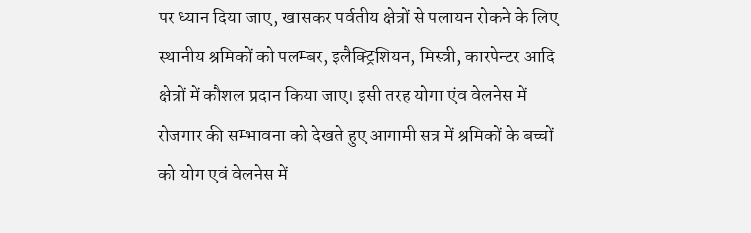पर ध्यान दिया जाए, खासकर पर्वतीय क्षेत्रों से पलायन रोकने के लिए स्थानीय श्रमिकों को पलम्बर, इलैक्ट्रिशियन, मिस्त्री, कारपेन्टर आदि क्षेत्रों में कौशल प्रदान किया जाए। इसी तरह योगा एंव वेलनेस में रोजगार की सम्भावना को देखते हुए आगामी सत्र में श्रमिकों के बच्चों को योग एवं वेलनेस में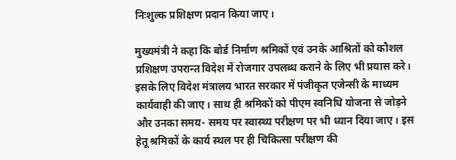निःशुल्क प्रशिक्षण प्रदान किया जाए।

मुख्यमंत्री ने कहा कि बोर्ड निर्माण श्रमिकों एवं उनके आश्रितों को कौशल प्रशिक्षण उपरान्त विदेश में रोजगार उपलब्ध कराने के लिए भी प्रयास करे। इसके लिए विदेश मंत्रालय भारत सरकार में पंजीकृत एजेन्सी के माध्यम कार्यवाही की जाए। साथ ही श्रमिकों को पीएम स्वनिधि योजना से जोड़ने और उनका समय- समय पर स्वास्थ्य परीक्षण पर भी ध्यान दिया जाए। इस हेतू श्रमिकों के कार्य स्थल पर ही चिकित्सा परीक्षण की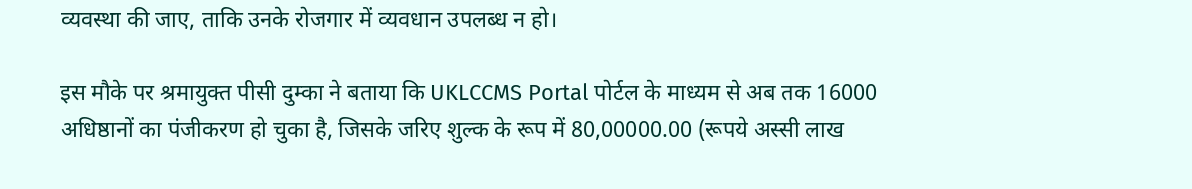व्यवस्था की जाए, ताकि उनके रोजगार में व्यवधान उपलब्ध न हो।

इस मौके पर श्रमायुक्त पीसी दुम्का ने बताया कि UKLCCMS Portal पोर्टल के माध्यम से अब तक 16000 अधिष्ठानों का पंजीकरण हो चुका है, जिसके जरिए शुल्क के रूप में 80,00000.00 (रूपये अस्सी लाख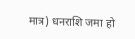मात्र) धनराशि जमा हो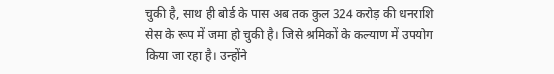चुकी है, साथ ही बोर्ड के पास अब तक कुल 324 करोड़ की धनराशि सेस के रूप में जमा हो चुकी है। जिसे श्रमिकों के कल्याण में उपयोग किया जा रहा है। उन्होंने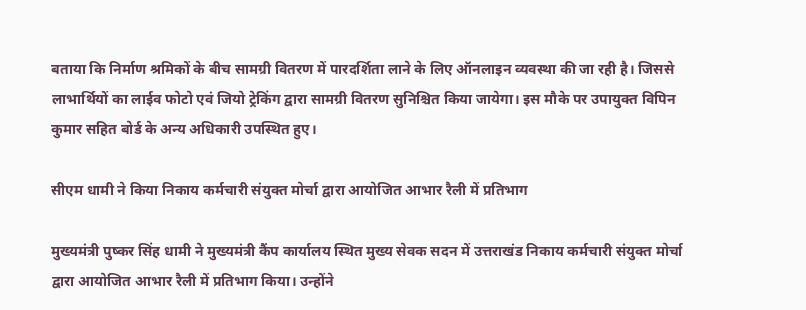बताया कि निर्माण श्रमिकों के बीच सामग्री वितरण में पारदर्शिता लाने के लिए ऑनलाइन व्यवस्था की जा रही है। जिससे लाभार्थियों का लाईव फोटो एवं जियो ट्रेकिंग द्वारा सामग्री वितरण सुनिश्चित किया जायेगा। इस मौके पर उपायुक्त विपिन कुमार सहित बोर्ड के अन्य अधिकारी उपस्थित हुए।

सीएम धामी ने किया निकाय कर्मचारी संयुक्त मोर्चा द्वारा आयोजित आभार रैली में प्रतिभाग

मुख्यमंत्री पुष्कर सिंह धामी ने मुख्यमंत्री कैंप कार्यालय स्थित मुख्य सेवक सदन में उत्तराखंड निकाय कर्मचारी संयुक्त मोर्चा द्वारा आयोजित आभार रैली में प्रतिभाग किया। उन्होंने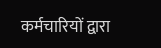कर्मचारियों द्वारा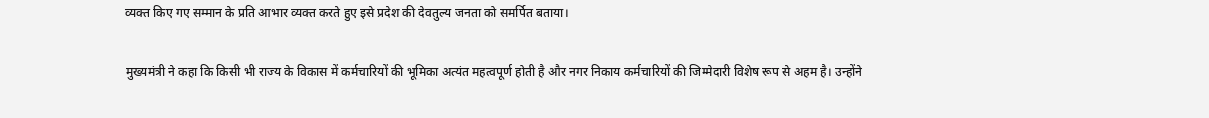व्यक्त किए गए सम्मान के प्रति आभार व्यक्त करते हुए इसे प्रदेश की देवतुल्य जनता को समर्पित बताया।

मुख्यमंत्री ने कहा कि किसी भी राज्य के विकास में कर्मचारियों की भूमिका अत्यंत महत्वपूर्ण होती है और नगर निकाय कर्मचारियों की जिम्मेदारी विशेष रूप से अहम है। उन्होंने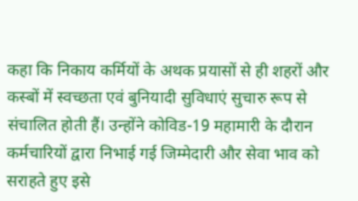कहा कि निकाय कर्मियों के अथक प्रयासों से ही शहरों और कस्बों में स्वच्छता एवं बुनियादी सुविधाएं सुचारु रूप से संचालित होती हैं। उन्होंने कोविड-19 महामारी के दौरान कर्मचारियों द्वारा निभाई गई जिम्मेदारी और सेवा भाव को सराहते हुए इसे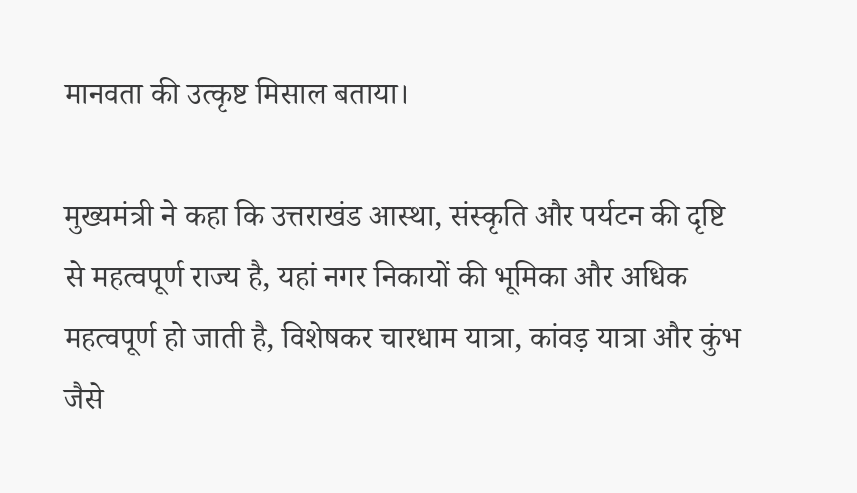मानवता की उत्कृष्ट मिसाल बताया।

मुख्यमंत्री ने कहा कि उत्तराखंड आस्था, संस्कृति और पर्यटन की दृष्टि से महत्वपूर्ण राज्य है, यहां नगर निकायों की भूमिका और अधिक महत्वपूर्ण हो जाती है, विशेषकर चारधाम यात्रा, कांवड़ यात्रा और कुंभ जैसे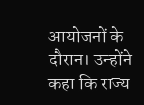आयोजनों के दौरान। उन्होंने कहा कि राज्य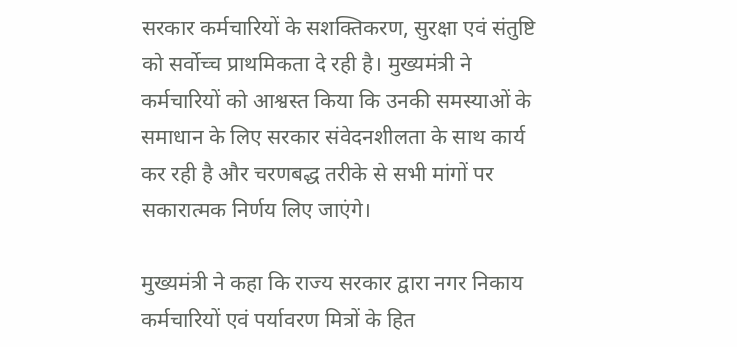सरकार कर्मचारियों के सशक्तिकरण, सुरक्षा एवं संतुष्टि को सर्वोच्च प्राथमिकता दे रही है। मुख्यमंत्री ने कर्मचारियों को आश्वस्त किया कि उनकी समस्याओं के समाधान के लिए सरकार संवेदनशीलता के साथ कार्य कर रही है और चरणबद्ध तरीके से सभी मांगों पर सकारात्मक निर्णय लिए जाएंगे।

मुख्यमंत्री ने कहा कि राज्य सरकार द्वारा नगर निकाय कर्मचारियों एवं पर्यावरण मित्रों के हित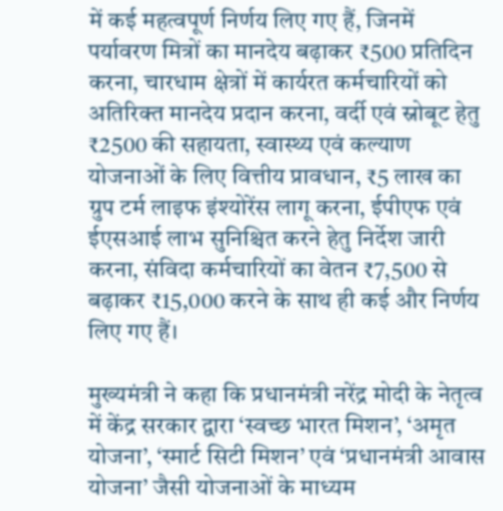में कई महत्वपूर्ण निर्णय लिए गए हैं, जिनमें पर्यावरण मित्रों का मानदेय बढ़ाकर ₹500 प्रतिदिन करना, चारधाम क्षेत्रों में कार्यरत कर्मचारियों को अतिरिक्त मानदेय प्रदान करना, वर्दी एवं स्नोबूट हेतु ₹2500 की सहायता, स्वास्थ्य एवं कल्याण योजनाओं के लिए वित्तीय प्रावधान, ₹5 लाख का ग्रुप टर्म लाइफ इंश्योरेंस लागू करना, ईपीएफ एवं ईएसआई लाभ सुनिश्चित करने हेतु निर्देश जारी करना, संविदा कर्मचारियों का वेतन ₹7,500 से बढ़ाकर ₹15,000 करने के साथ ही कई और निर्णय लिए गए हैं।

मुख्यमंत्री ने कहा कि प्रधानमंत्री नरेंद्र मोदी के नेतृत्व में केंद्र सरकार द्वारा ‘स्वच्छ भारत मिशन’, ‘अमृत योजना’, ‘स्मार्ट सिटी मिशन’ एवं ‘प्रधानमंत्री आवास योजना’ जैसी योजनाओं के माध्यम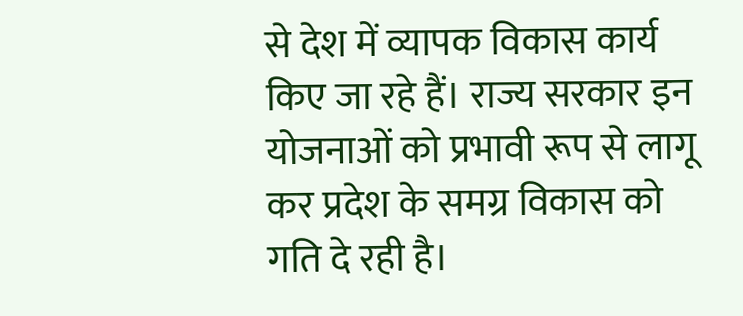से देश में व्यापक विकास कार्य किए जा रहे हैं। राज्य सरकार इन योजनाओं को प्रभावी रूप से लागू कर प्रदेश के समग्र विकास को गति दे रही है।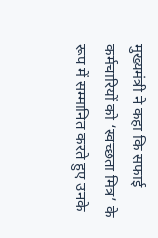मुख्यमंत्री ने कहा कि सफाई कर्मचारियों को ‘स्वच्छता मित्र’ के रूप में सम्मानित करते हुए उनके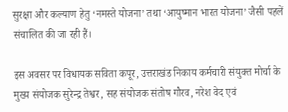सुरक्षा और कल्याण हेतु ‘नमस्ते योजना’ तथा ‘आयुष्मान भारत योजना’ जैसी पहलें संचालित की जा रही हैं।

इस अवसर पर विधायक सविता कपूर, उत्तराखंड निकाय कर्मचारी संयुक्त मोर्चा के मुख्य संयोजक सुरेन्द्र तेश्वर, सह संयोजक संतोष गौरव, नरेश वेद एवं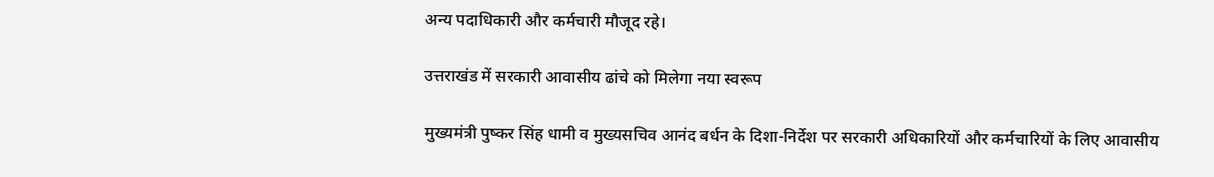अन्य पदाधिकारी और कर्मचारी मौजूद रहे।

उत्तराखंड में सरकारी आवासीय ढांचे को मिलेगा नया स्वरूप

मुख्यमंत्री पुष्कर सिंह धामी व मुख्यसचिव आनंद बर्धन के दिशा-निर्देश पर सरकारी अधिकारियों और कर्मचारियों के लिए आवासीय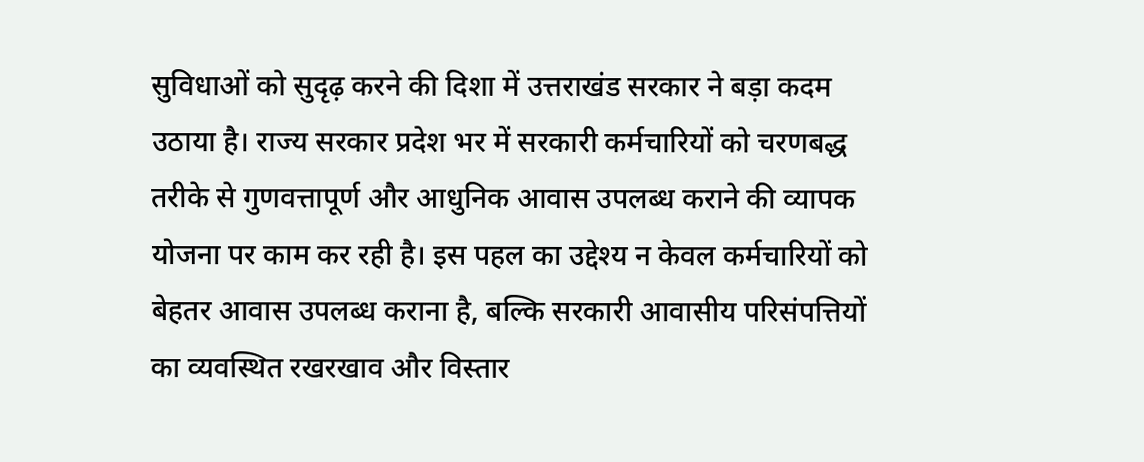सुविधाओं को सुदृढ़ करने की दिशा में उत्तराखंड सरकार ने बड़ा कदम उठाया है। राज्य सरकार प्रदेश भर में सरकारी कर्मचारियों को चरणबद्ध तरीके से गुणवत्तापूर्ण और आधुनिक आवास उपलब्ध कराने की व्यापक योजना पर काम कर रही है। इस पहल का उद्देश्य न केवल कर्मचारियों को बेहतर आवास उपलब्ध कराना है, बल्कि सरकारी आवासीय परिसंपत्तियों का व्यवस्थित रखरखाव और विस्तार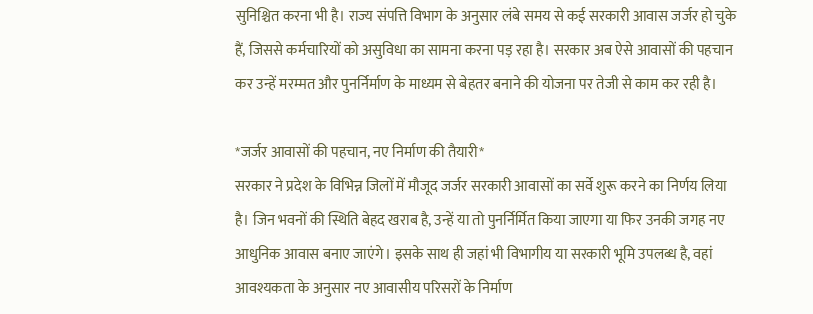सुनिश्चित करना भी है। राज्य संपत्ति विभाग के अनुसार लंबे समय से कई सरकारी आवास जर्जर हो चुके हैं, जिससे कर्मचारियों को असुविधा का सामना करना पड़ रहा है। सरकार अब ऐसे आवासों की पहचान कर उन्हें मरम्मत और पुनर्निर्माण के माध्यम से बेहतर बनाने की योजना पर तेजी से काम कर रही है।

*जर्जर आवासों की पहचान, नए निर्माण की तैयारी*
सरकार ने प्रदेश के विभिन्न जिलों में मौजूद जर्जर सरकारी आवासों का सर्वे शुरू करने का निर्णय लिया है। जिन भवनों की स्थिति बेहद खराब है, उन्हें या तो पुनर्निर्मित किया जाएगा या फिर उनकी जगह नए आधुनिक आवास बनाए जाएंगे। इसके साथ ही जहां भी विभागीय या सरकारी भूमि उपलब्ध है, वहां आवश्यकता के अनुसार नए आवासीय परिसरों के निर्माण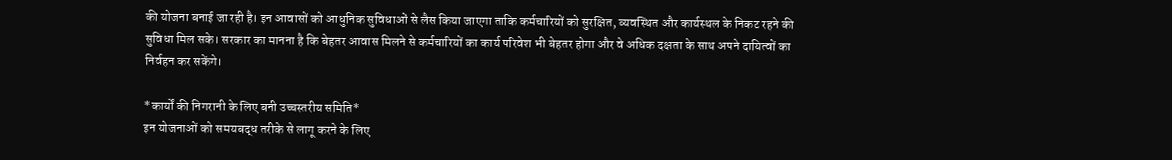की योजना बनाई जा रही है। इन आवासों को आधुनिक सुविधाओं से लैस किया जाएगा ताकि कर्मचारियों को सुरक्षित, व्यवस्थित और कार्यस्थल के निकट रहने की सुविधा मिल सके। सरकार का मानना है कि बेहतर आवास मिलने से कर्मचारियों का कार्य परिवेश भी बेहतर होगा और वे अधिक दक्षता के साथ अपने दायित्वों का निर्वहन कर सकेंगे।

*कार्यों की निगरानी के लिए बनी उच्चस्तरीय समिति*
इन योजनाओं को समयबद्ध तरीके से लागू करने के लिए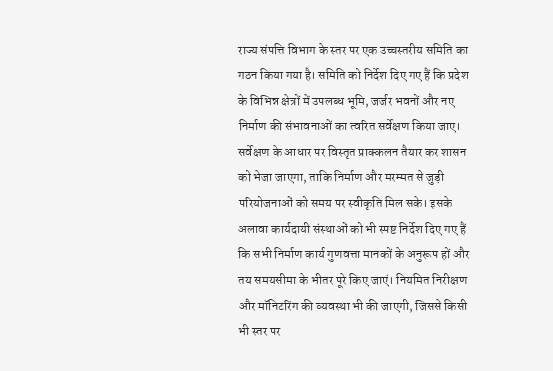राज्य संपत्ति विभाग के स्तर पर एक उच्चस्तरीय समिति का गठन किया गया है। समिति को निर्देश दिए गए हैं कि प्रदेश के विभिन्न क्षेत्रों में उपलब्ध भूमि, जर्जर भवनों और नए निर्माण की संभावनाओं का त्वरित सर्वेक्षण किया जाए। सर्वेक्षण के आधार पर विस्तृत प्राक्कलन तैयार कर शासन को भेजा जाएगा, ताकि निर्माण और मरम्मत से जुड़ी परियोजनाओं को समय पर स्वीकृति मिल सके। इसके अलावा कार्यदायी संस्थाओं को भी स्पष्ट निर्देश दिए गए हैं कि सभी निर्माण कार्य गुणवत्ता मानकों के अनुरूप हों और तय समयसीमा के भीतर पूरे किए जाएं। नियमित निरीक्षण और मॉनिटरिंग की व्यवस्था भी की जाएगी, जिससे किसी भी स्तर पर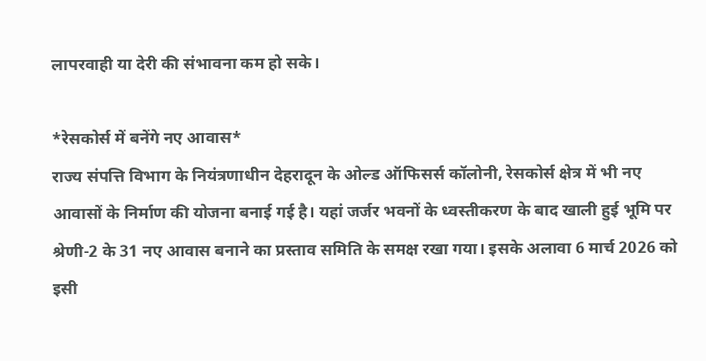लापरवाही या देरी की संभावना कम हो सके।

*रेसकोर्स में बनेंगे नए आवास*
राज्य संपत्ति विभाग के नियंत्रणाधीन देहरादून के ओल्ड ऑफिसर्स कॉलोनी, रेसकोर्स क्षेत्र में भी नए आवासों के निर्माण की योजना बनाई गई है। यहां जर्जर भवनों के ध्वस्तीकरण के बाद खाली हुई भूमि पर श्रेणी-2 के 31 नए आवास बनाने का प्रस्ताव समिति के समक्ष रखा गया। इसके अलावा 6 मार्च 2026 को इसी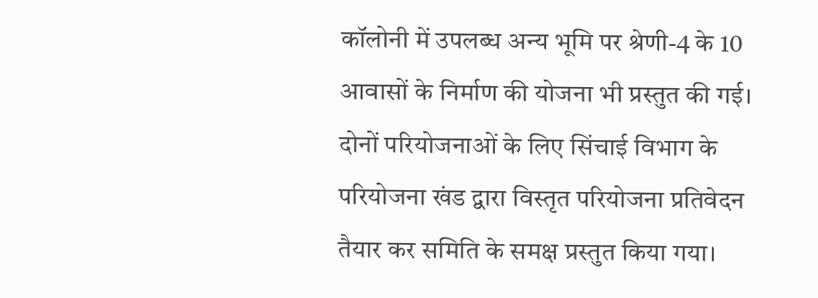कॉलोनी में उपलब्ध अन्य भूमि पर श्रेणी-4 के 10 आवासों के निर्माण की योजना भी प्रस्तुत की गई। दोनों परियोजनाओं के लिए सिंचाई विभाग के परियोजना खंड द्वारा विस्तृत परियोजना प्रतिवेदन तैयार कर समिति के समक्ष प्रस्तुत किया गया।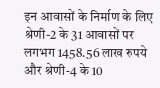इन आवासों के निर्माण के लिए श्रेणी-2 के 31 आवासों पर लगभग 1458.56 लाख रुपये और श्रेणी-4 के 10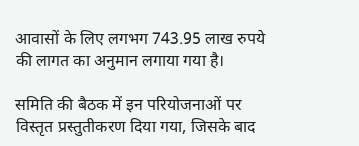आवासों के लिए लगभग 743.95 लाख रुपये की लागत का अनुमान लगाया गया है।

समिति की बैठक में इन परियोजनाओं पर विस्तृत प्रस्तुतीकरण दिया गया, जिसके बाद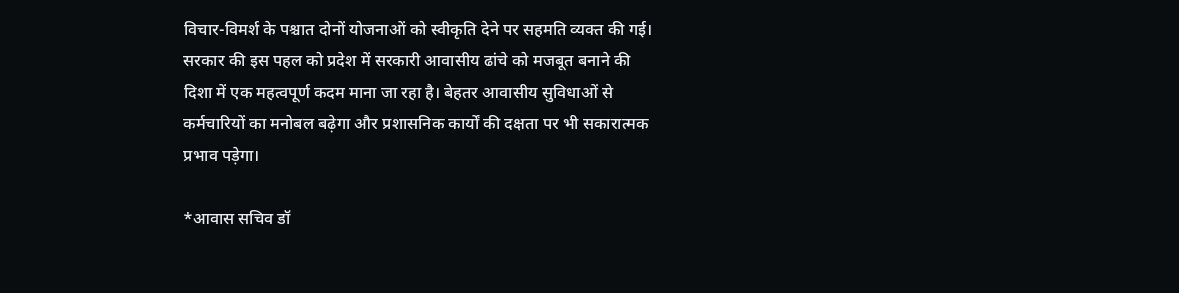विचार-विमर्श के पश्चात दोनों योजनाओं को स्वीकृति देने पर सहमति व्यक्त की गई। सरकार की इस पहल को प्रदेश में सरकारी आवासीय ढांचे को मजबूत बनाने की दिशा में एक महत्वपूर्ण कदम माना जा रहा है। बेहतर आवासीय सुविधाओं से कर्मचारियों का मनोबल बढ़ेगा और प्रशासनिक कार्यों की दक्षता पर भी सकारात्मक प्रभाव पड़ेगा।

*आवास सचिव डॉ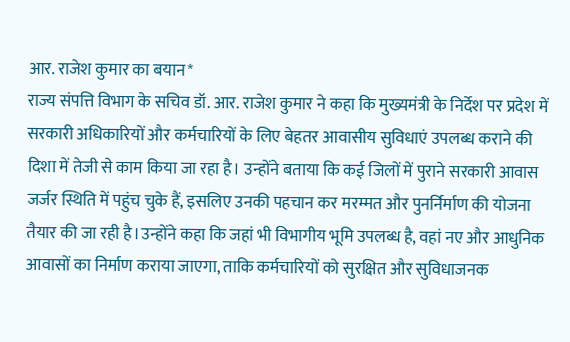आर. राजेश कुमार का बयान*
राज्य संपत्ति विभाग के सचिव डॉ. आर. राजेश कुमार ने कहा कि मुख्यमंत्री के निर्देश पर प्रदेश में सरकारी अधिकारियों और कर्मचारियों के लिए बेहतर आवासीय सुविधाएं उपलब्ध कराने की दिशा में तेजी से काम किया जा रहा है। उन्होंने बताया कि कई जिलों में पुराने सरकारी आवास जर्जर स्थिति में पहुंच चुके हैं, इसलिए उनकी पहचान कर मरम्मत और पुनर्निर्माण की योजना तैयार की जा रही है।उन्होंने कहा कि जहां भी विभागीय भूमि उपलब्ध है, वहां नए और आधुनिक आवासों का निर्माण कराया जाएगा, ताकि कर्मचारियों को सुरक्षित और सुविधाजनक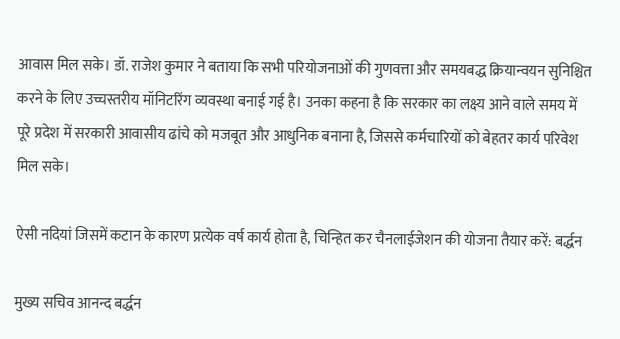आवास मिल सके। डॉ. राजेश कुमार ने बताया कि सभी परियोजनाओं की गुणवत्ता और समयबद्ध क्रियान्वयन सुनिश्चित करने के लिए उच्चस्तरीय मॉनिटरिंग व्यवस्था बनाई गई है। उनका कहना है कि सरकार का लक्ष्य आने वाले समय में पूरे प्रदेश में सरकारी आवासीय ढांचे को मजबूत और आधुनिक बनाना है, जिससे कर्मचारियों को बेहतर कार्य परिवेश मिल सके।

ऐसी नदियां जिसमें कटान के कारण प्रत्येक वर्ष कार्य होता है, चिन्हित कर चैनलाईजेशन की योजना तैयार करें: बर्द्धन

मुख्य सचिव आनन्द बर्द्धन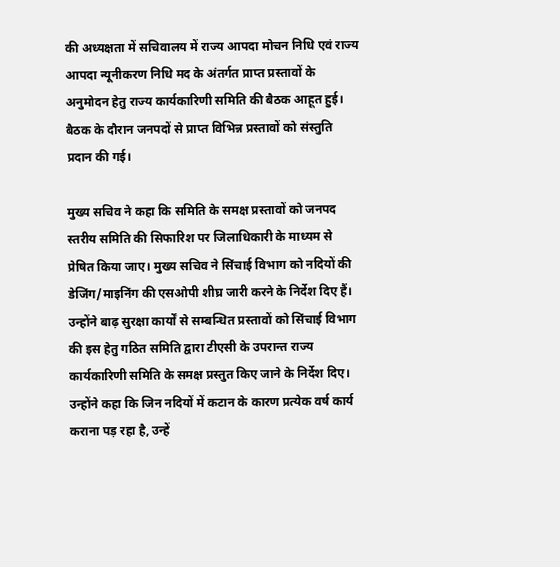की अध्यक्षता में सचिवालय में राज्य आपदा मोचन निधि एवं राज्य आपदा न्यूनीकरण निधि मद के अंतर्गत प्राप्त प्रस्तावों के अनुमोदन हेतु राज्य कार्यकारिणी समिति की बैठक आहूत हुई। बैठक के दौरान जनपदों से प्राप्त विभिन्न प्रस्तावों को संस्तुति प्रदान की गई।

मुख्य सचिव ने कहा कि समिति के समक्ष प्रस्तावों को जनपद स्तरीय समिति की सिफारिश पर जिलाधिकारी के माध्यम से प्रेषित किया जाए। मुख्य सचिव ने सिंचाई विभाग को नदियों की डेजिंग/माइनिंग की एसओपी शीघ्र जारी करने के निर्देश दिए हैं। उन्होंने बाढ़ सुरक्षा कार्यों से सम्बन्धित प्रस्तावों को सिंचाई विभाग की इस हेतु गठित समिति द्वारा टीएसी के उपरान्त राज्य कार्यकारिणी समिति के समक्ष प्रस्तुत किए जाने के निर्देश दिए। उन्होंने कहा कि जिन नदियों में कटान के कारण प्रत्येक वर्ष कार्य कराना पड़ रहा है, उन्हें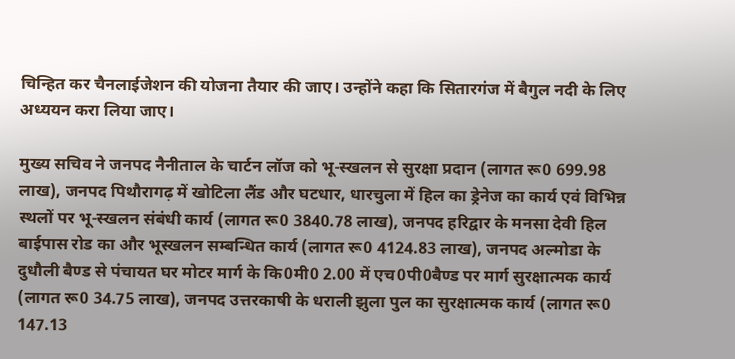चिन्हित कर चैनलाईजेशन की योजना तैयार की जाए। उन्होंने कहा कि सितारगंज में बैगुल नदी के लिए अध्ययन करा लिया जाए।

मुख्य सचिव ने जनपद नैनीताल के चार्टन लॉज को भू-स्खलन से सुरक्षा प्रदान (लागत रू0 699.98 लाख), जनपद पिथौरागढ़ में खोटिला लैंड और घटधार, धारचुला में हिल का ड्रेनेज का कार्य एवं विभिन्न स्थलों पर भू-स्खलन संबंधी कार्य (लागत रू0 3840.78 लाख), जनपद हरिद्वार के मनसा देवी हिल बाईपास रोड का और भूस्खलन सम्बन्धित कार्य (लागत रू0 4124.83 लाख), जनपद अल्मोडा के दुधौली बैण्ड से पंचायत घर मोटर मार्ग के कि0मी0 2.00 में एच0पी0बैण्ड पर मार्ग सुरक्षात्मक कार्य (लागत रू0 34.75 लाख), जनपद उत्तरकाषी के धराली झुला पुल का सुरक्षात्मक कार्य (लागत रू0 147.13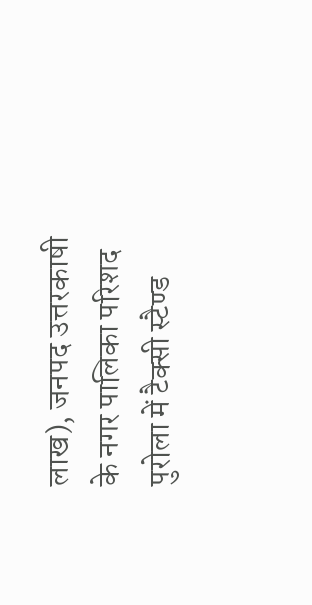लाख), जनपद उत्तरकाषी के नगर पालिका परिशद पुरोला में टैक्सी स्टैण्ड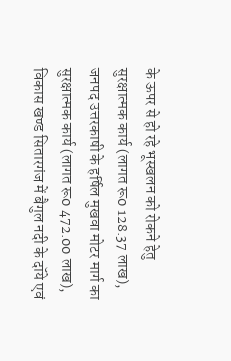के ऊपर से हो रहे भूस्खलन को रोकने हेतु सुरक्षात्मक कार्य (लागत रू0 128.37 लाख), जनपद उत्तरकाषी के हर्षिल मुखवा मोटर मार्ग का सुरक्षात्मक कार्य (लागत रू0 472.00 लाख), विकास खण्ड सितारगंज में बैगुल नदी के दॉये एवं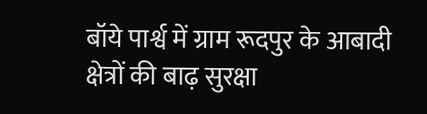बॉये पार्श्व में ग्राम रूदपुर के आबादी क्षेत्रों की बाढ़ सुरक्षा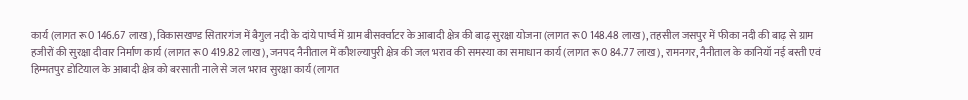कार्य (लागत रू0 146.67 लाख), विकासखण्ड सितारगंज में बैगुल नदी के दांये पार्ष्व में ग्राम बीसर्क्वाटर के आबादी क्षेत्र की बाढ़ सुरक्षा योजना (लागत रू0 148.48 लाख), तहसील जसपुर में फीका नदी की बाढ़ से ग्राम हजीरों की सुरक्षा दीवार निर्माण कार्य (लागत रू0 419.82 लाख), जनपद नैनीताल में कौशल्यापुरी क्षेत्र की जल भराव की समस्या का समाधान कार्य (लागत रू0 84.77 लाख), रामनगर, नैनीताल के कानियॉ नई बस्ती एवं हिम्मतपुर डोटियाल के आबादी क्षेत्र को बरसाती नाले से जल भराव सुरक्षा कार्य (लागत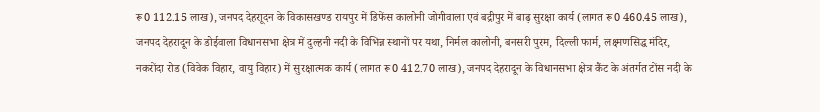रू0 112.15 लाख), जनपद देहराूदन के विकासखण्ड रायपुर में डिफेंस कालोनी जोगीवाला एवं बद्रीपुर में बाढ़ सुरक्षा कार्य (लागत रू0 460.45 लाख), जनपद देहरादून के डोईवाला विधानसभा क्षेत्र में दुल्हनी नदी के विभिन्न स्थानों पर यथा, निर्मल कालोनी, बनसरी पुरम, दिल्ली फार्म, लक्ष्मणसिद्ध मंदिर, नकरोंदा रोड (विवेक विहार, वायु विहार) में सुरक्षात्मक कार्य (लागत रू0 412.70 लाख), जनपद देहरादून के विधानसभा क्षेत्र कैंट के अंतर्गत टोंस नदी के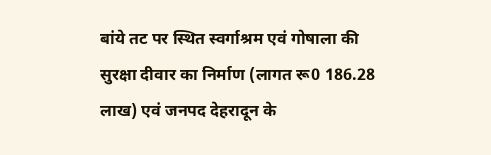बांये तट पर स्थित स्वर्गाश्रम एवं गोषाला की सुरक्षा दीवार का निर्माण (लागत रू0 186.28 लाख) एवं जनपद देहरादून के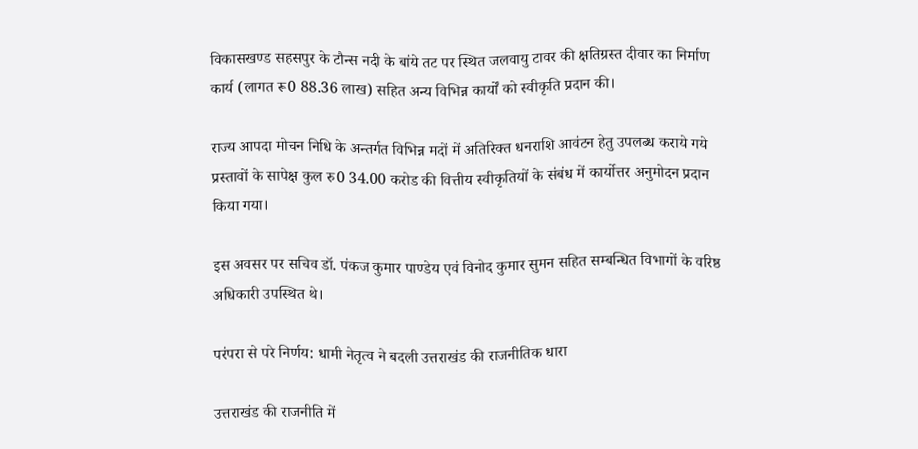विकासखण्ड सहसपुर के टौन्स नदी के बांये तट पर स्थित जलवायु टावर की क्षतिग्रस्त दीवार का निर्माण कार्य (लागत रू0 88.36 लाख) सहित अन्य विभिन्न कार्यों को स्वीकृति प्रदान की।

राज्य आपदा मोचन निधि के अन्तर्गत विभिन्न मदों में अतिरिक्त धनराशि आवंटन हेतु उपलब्ध कराये गये प्रस्तावों के सापेक्ष कुल रु0 34.00 करोड की वित्तीय स्वीकृतियों के संबंध में कार्योत्तर अनुमोदन प्रदान किया गया।

इस अवसर पर सचिव डॉ. पंकज कुमार पाण्डेय एवं विनोद कुमार सुमन सहित सम्बन्धित विभागों के वरिष्ठ अधिकारी उपस्थित थे।

परंपरा से परे निर्णय: धामी नेतृत्व ने बदली उत्तराखंड की राजनीतिक धारा

उत्तराखंड की राजनीति में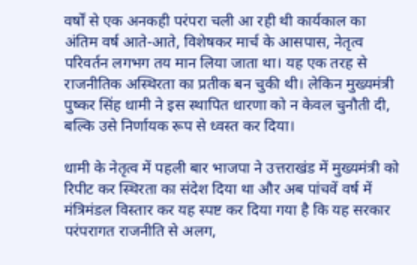वर्षों से एक अनकही परंपरा चली आ रही थी कार्यकाल का अंतिम वर्ष आते-आते, विशेषकर मार्च के आसपास, नेतृत्व परिवर्तन लगभग तय मान लिया जाता था। यह एक तरह से राजनीतिक अस्थिरता का प्रतीक बन चुकी थी। लेकिन मुख्यमंत्री पुष्कर सिंह धामी ने इस स्थापित धारणा को न केवल चुनौती दी, बल्कि उसे निर्णायक रूप से ध्वस्त कर दिया।

धामी के नेतृत्व में पहली बार भाजपा ने उत्तराखंड में मुख्यमंत्री को रिपीट कर स्थिरता का संदेश दिया था और अब पांचवें वर्ष में मंत्रिमंडल विस्तार कर यह स्पष्ट कर दिया गया है कि यह सरकार परंपरागत राजनीति से अलग,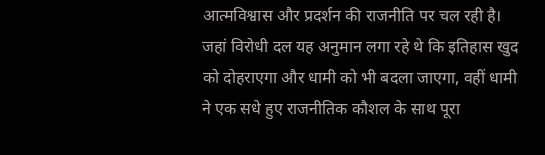आत्मविश्वास और प्रदर्शन की राजनीति पर चल रही है। जहां विरोधी दल यह अनुमान लगा रहे थे कि इतिहास खुद को दोहराएगा और धामी को भी बदला जाएगा, वहीं धामी ने एक सधे हुए राजनीतिक कौशल के साथ पूरा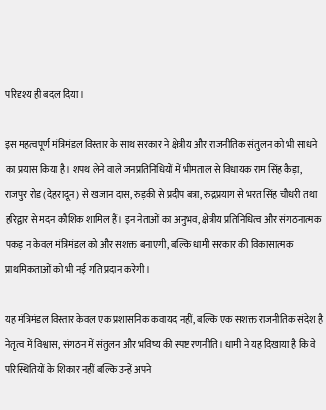परिदृश्य ही बदल दिया।

इस महत्वपूर्ण मंत्रिमंडल विस्तार के साथ सरकार ने क्षेत्रीय और राजनीतिक संतुलन को भी साधने का प्रयास किया है। शपथ लेने वाले जनप्रतिनिधियों में भीमताल से विधायक राम सिंह कैड़ा, राजपुर रोड (देहरादून) से खजान दास, रुड़की से प्रदीप बत्रा, रुद्रप्रयाग से भरत सिंह चौधरी तथा हरिद्वार से मदन कौशिक शामिल हैं। इन नेताओं का अनुभव, क्षेत्रीय प्रतिनिधित्व और संगठनात्मक पकड़ न केवल मंत्रिमंडल को और सशक्त बनाएगी, बल्कि धामी सरकार की विकासात्मक प्राथमिकताओं को भी नई गति प्रदान करेगी।

यह मंत्रिमंडल विस्तार केवल एक प्रशासनिक कवायद नहीं, बल्कि एक सशक्त राजनीतिक संदेश है नेतृत्व में विश्वास, संगठन में संतुलन और भविष्य की स्पष्ट रणनीति। धामी ने यह दिखाया है कि वे परिस्थितियों के शिकार नहीं बल्कि उन्हें अपने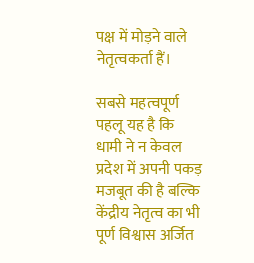पक्ष में मोड़ने वाले नेतृत्वकर्ता हैं।

सबसे महत्वपूर्ण पहलू यह है कि धामी ने न केवल प्रदेश में अपनी पकड़ मजबूत की है बल्कि केंद्रीय नेतृत्व का भी पूर्ण विश्वास अर्जित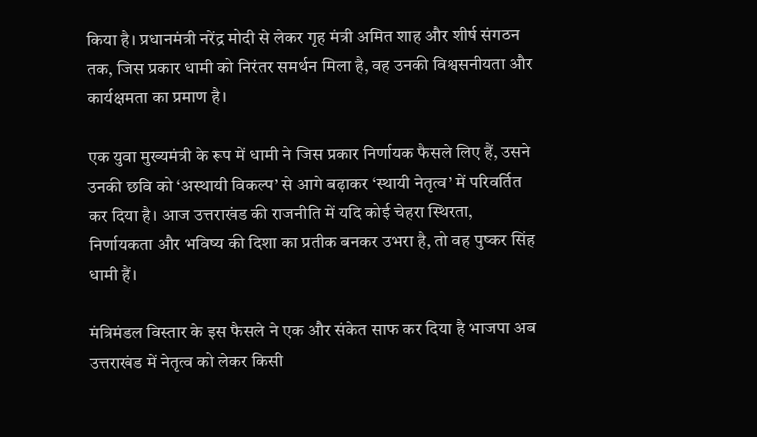किया है। प्रधानमंत्री नरेंद्र मोदी से लेकर गृह मंत्री अमित शाह और शीर्ष संगठन तक, जिस प्रकार धामी को निरंतर समर्थन मिला है, वह उनकी विश्वसनीयता और कार्यक्षमता का प्रमाण है।

एक युवा मुख्यमंत्री के रूप में धामी ने जिस प्रकार निर्णायक फैसले लिए हैं, उसने उनकी छवि को ‘अस्थायी विकल्प’ से आगे बढ़ाकर ‘स्थायी नेतृत्व’ में परिवर्तित कर दिया है। आज उत्तराखंड की राजनीति में यदि कोई चेहरा स्थिरता, निर्णायकता और भविष्य की दिशा का प्रतीक बनकर उभरा है, तो वह पुष्कर सिंह धामी हैं।

मंत्रिमंडल विस्तार के इस फैसले ने एक और संकेत साफ कर दिया है भाजपा अब उत्तराखंड में नेतृत्व को लेकर किसी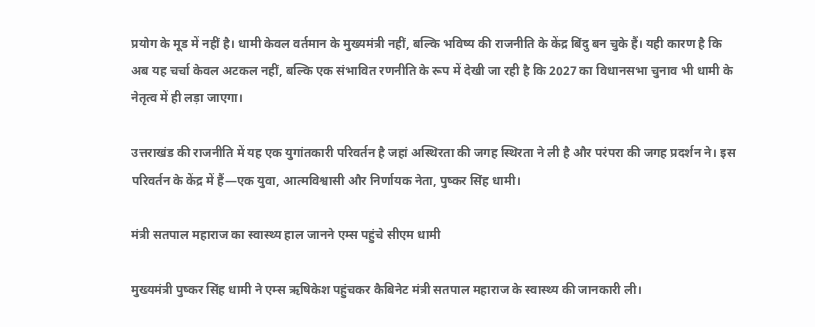प्रयोग के मूड में नहीं है। धामी केवल वर्तमान के मुख्यमंत्री नहीं, बल्कि भविष्य की राजनीति के केंद्र बिंदु बन चुके हैं। यही कारण है कि अब यह चर्चा केवल अटकल नहीं, बल्कि एक संभावित रणनीति के रूप में देखी जा रही है कि 2027 का विधानसभा चुनाव भी धामी के नेतृत्व में ही लड़ा जाएगा।

उत्तराखंड की राजनीति में यह एक युगांतकारी परिवर्तन है जहां अस्थिरता की जगह स्थिरता ने ली है और परंपरा की जगह प्रदर्शन ने। इस परिवर्तन के केंद्र में हैं—एक युवा, आत्मविश्वासी और निर्णायक नेता, पुष्कर सिंह धामी।

मंत्री सतपाल महाराज का स्वास्थ्य हाल जानने एम्स पहुंचे सीएम धामी

मुख्यमंत्री पुष्कर सिंह धामी ने एम्स ऋषिकेश पहुंचकर कैबिनेट मंत्री सतपाल महाराज के स्वास्थ्य की जानकारी ली।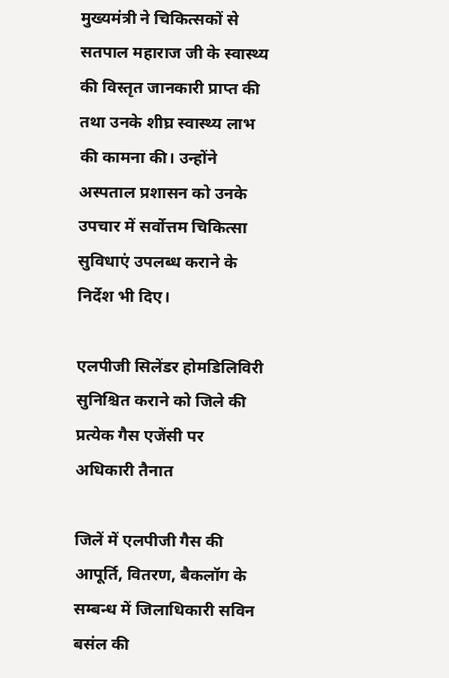मुख्यमंत्री ने चिकित्सकों से सतपाल महाराज जी के स्वास्थ्य की विस्तृत जानकारी प्राप्त की तथा उनके शीघ्र स्वास्थ्य लाभ की कामना की। उन्होंने अस्पताल प्रशासन को उनके उपचार में सर्वोत्तम चिकित्सा सुविधाएं उपलब्ध कराने के निर्देश भी दिए।

एलपीजी सिलेंडर होमडिलिविरी सुनिश्चित कराने को जिले की प्रत्येक गैस एजेंसी पर अधिकारी तैनात

जिलें में एलपीजी गैस की आपूर्ति, वितरण, बैकलॉग के सम्बन्ध में जिलाधिकारी सविन बसंल की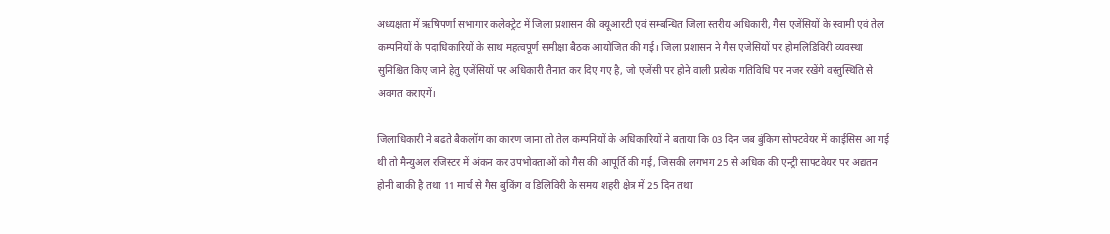अध्यक्षता में ऋषिपर्णा सभागार कलेक्ट्रेट में जिला प्रशासन की क्यूआरटी एवं सम्बन्धित जिला स्तरीय अधिकारी, गैस एजेंसियों के स्वामी एवं तेल कम्पनियों के पदाधिकारियों के साथ महत्वपूर्ण समीक्षा बैठक आयोजित की गई। जिला प्रशासन ने गैस एजेसियों पर होमलिडिविरी व्यवस्था सुनिश्चित किए जाने हेतु एजेंसियों पर अधिकारी तैनात कर दिए गए है, जो एजेंसी पर होने वाली प्रत्येक गतिविधि पर नजर रखेंगे वस्तुस्थिति से अवगत कराएगें।

जिलाधिकारी ने बढते बैकलॉग का कारण जाना तो तेल कम्पनियों के अधिकारियों ने बताया कि 03 दिन जब बुंकिग सोफ्टवेयर में काईसिस आ गई थी तो मैन्युअल रजिस्टर में अंकन कर उपभोक्ताओं को गैस की आपूर्ति की गई, जिसकी लगभग 25 से अधिक की एन्ट्री साफ्टवेयर पर अद्यतन होनी बाकी है तथा 11 मार्च से गैस बुकिंग व डिलिविरी के समय शहरी क्षेत्र में 25 दिन तथा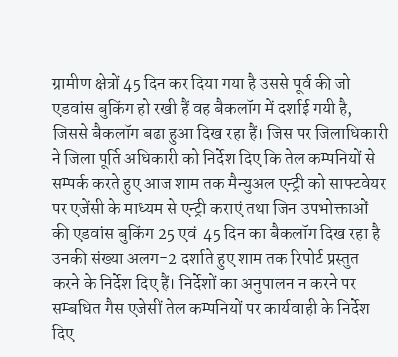ग्रामीण क्षेत्रों 45 दिन कर दिया गया है उससे पूर्व की जो एडवांस बुकिंग हो रखी हैं वह बैकलॉग में दर्शाई गयी है, जिससे बैकलॉग बढा हुआ दिख रहा हैं। जिस पर जिलाधिकारी ने जिला पूर्ति अधिकारी को निर्देश दिए कि तेल कम्पनियों से सम्पर्क करते हुए आज शाम तक मैन्युअल एन्ट्री को साफ्टवेयर पर एजेंसी के माध्यम से एन्ट्री कराएं तथा जिन उपभोक्ताओं की एडवांस बुकिंग 25 एवं  45 दिन का बैकलॉग दिख रहा है उनकी संख्या अलग-2 दर्शाते हुए शाम तक रिपोर्ट प्रस्तुत करने के निर्देश दिए हैं। निर्देशों का अनुपालन न करने पर सम्बधित गैस एजेसीं तेल कम्पनियों पर कार्यवाही के निर्देश दिए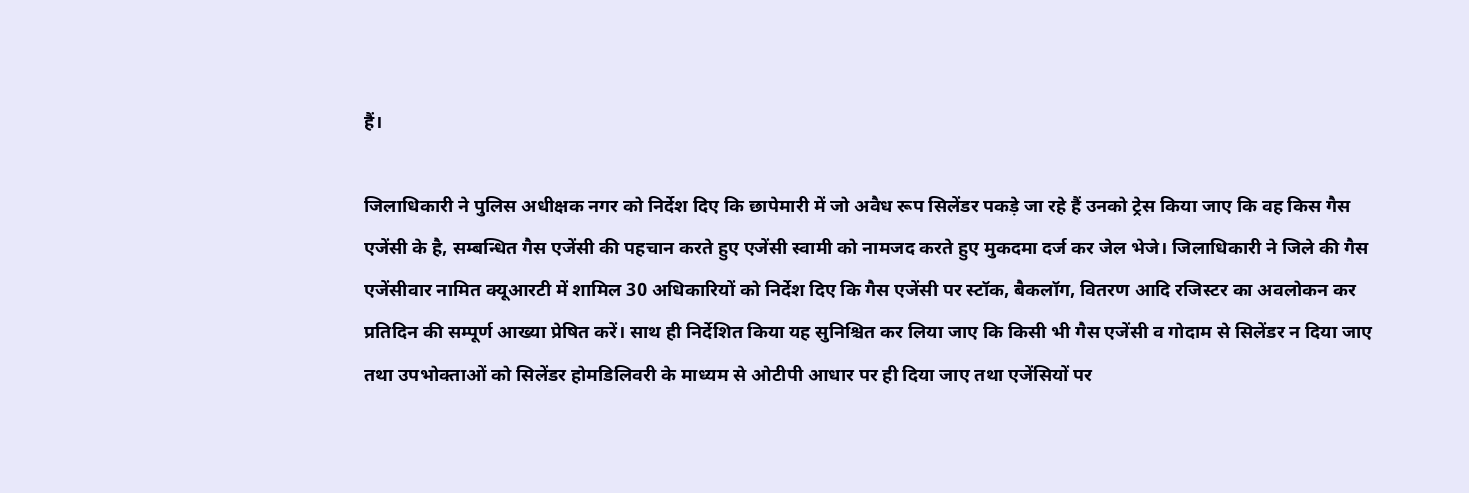हैं।

जिलाधिकारी ने पुलिस अधीक्षक नगर को निर्देश दिए कि छापेमारी में जो अवैध रूप सिलेंडर पकड़े जा रहे हैं उनको ट्रेस किया जाए कि वह किस गैस एजेंसी के है, सम्बन्धित गैस एजेंसी की पहचान करते हुए एजेंसी स्वामी को नामजद करते हुए मुकदमा दर्ज कर जेल भेजे। जिलाधिकारी ने जिले की गैस एजेंसीवार नामित क्यूआरटी में शामिल 30 अधिकारियों को निर्देश दिए कि गैस एजेंसी पर स्टॉक, बैकलॉग, वितरण आदि रजिस्टर का अवलोकन कर प्रतिदिन की सम्पूर्ण आख्या प्रेषित करें। साथ ही निर्देशित किया यह सुनिश्चित कर लिया जाए कि किसी भी गैस एजेंसी व गोदाम से सिलेंडर न दिया जाए तथा उपभोक्ताओं को सिलेंडर होमडिलिवरी के माध्यम से ओटीपी आधार पर ही दिया जाए तथा एजेंसियों पर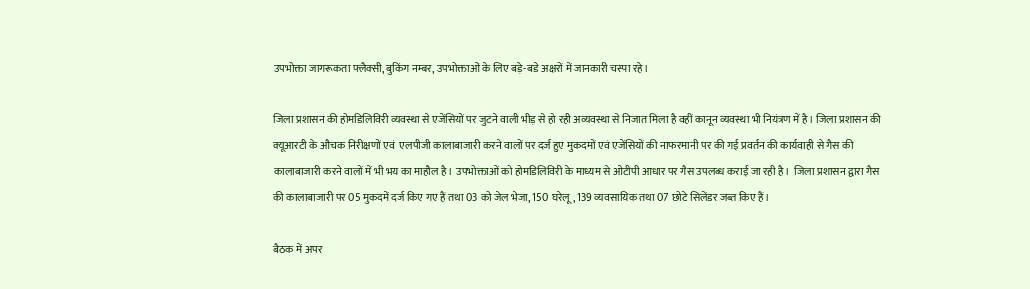उपभोक्ता जागरूकता फ्लैक्सी, बुकिंग नम्बर, उपभोक्ताओं के लिए बड़े-बडे अक्षरों में जानकारी चस्पा रहे।

जिला प्रशासन की होमडिलिविरी व्यवस्था से एजेंसियों पर जुटने वाली भीड़ से हो रही अव्यवस्था से निजात मिला है वहीं कानून व्यवस्था भी नियंत्रण में है। जिला प्रशासन की क्यूआरटी के औचक निरीक्षणों एवं  एलपीजी कालाबाजारी करने वालों पर दर्ज हुए मुकदमों एवं एजेंसियों की नाफरमानी पर की गई प्रवर्तन की कार्यवाही से गैस की कालाबाजारी करने वालों में भी भय का माहौल है। उपभोक्ताओं को होमडिलिविरी के माध्यम से ओटीपी आधार पर गैस उपलब्ध कराई जा रही है।  जिला प्रशासन द्वारा गैस की कालाबाजारी पर 05 मुकदमें दर्ज किए गए हैं तथा 03 को जेल भेजा, 150 घरेलू, 139 व्यवसायिक तथा 07 छोटे सिलेंडर जब्त किए हैं।

बैठक में अपर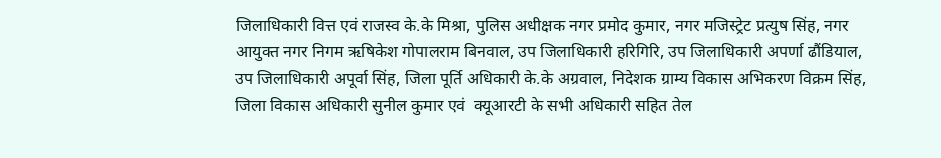जिलाधिकारी वित्त एवं राजस्व के.के मिश्रा, पुलिस अधीक्षक नगर प्रमोद कुमार, नगर मजिस्ट्रेट प्रत्युष सिंह, नगर आयुक्त नगर निगम ऋषिकेश गोपालराम बिनवाल, उप जिलाधिकारी हरिगिरि, उप जिलाधिकारी अपर्णा ढौंडियाल, उप जिलाधिकारी अपूर्वा सिंह, जिला पूर्ति अधिकारी के.के अग्रवाल, निदेशक ग्राम्य विकास अभिकरण विक्रम सिंह, जिला विकास अधिकारी सुनील कुमार एवं  क्यूआरटी के सभी अधिकारी सहित तेल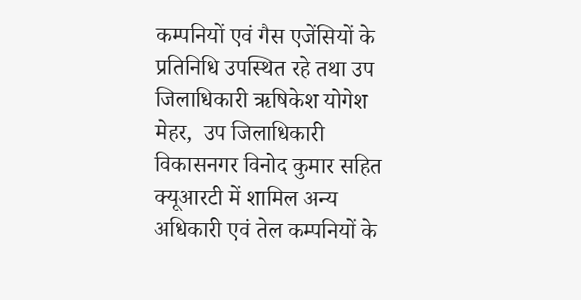कम्पनियों एवं गैस एजेंसियों के प्रतिनिधि उपस्थित रहे तथा उप जिलाधिकारी ऋषिकेश योगेश मेहर,  उप जिलाधिकारी विकासनगर विनोद कुमार सहित क्यूआरटी में शामिल अन्य अधिकारी एवं तेल कम्पनियों के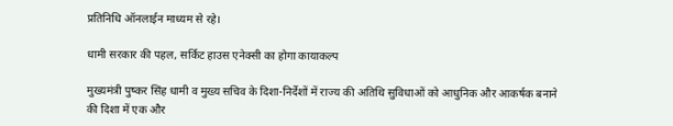प्रतिनिधि ऑनलाईन माध्यम से रहे।

धामी सरकार की पहल, सर्किट हाउस एनेक्सी का होगा कायाकल्प

मुख्यमंत्री पुष्कर सिंह धामी व मुख्य सचिव के दिशा-निर्देशों में राज्य की अतिथि सुविधाओं को आधुनिक और आकर्षक बनाने की दिशा में एक और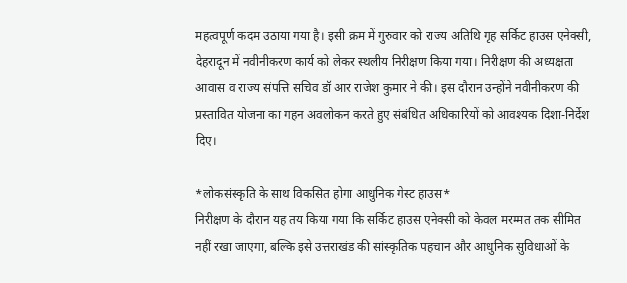महत्वपूर्ण कदम उठाया गया है। इसी क्रम में गुरुवार को राज्य अतिथि गृह सर्किट हाउस एनेक्सी, देहरादून में नवीनीकरण कार्य को लेकर स्थलीय निरीक्षण किया गया। निरीक्षण की अध्यक्षता आवास व राज्य संपत्ति सचिव डॉ आर राजेश कुमार ने की। इस दौरान उन्होंने नवीनीकरण की प्रस्तावित योजना का गहन अवलोकन करते हुए संबंधित अधिकारियों को आवश्यक दिशा-निर्देश दिए।

*लोकसंस्कृति के साथ विकसित होगा आधुनिक गेस्ट हाउस*
निरीक्षण के दौरान यह तय किया गया कि सर्किट हाउस एनेक्सी को केवल मरम्मत तक सीमित नहीं रखा जाएगा, बल्कि इसे उत्तराखंड की सांस्कृतिक पहचान और आधुनिक सुविधाओं के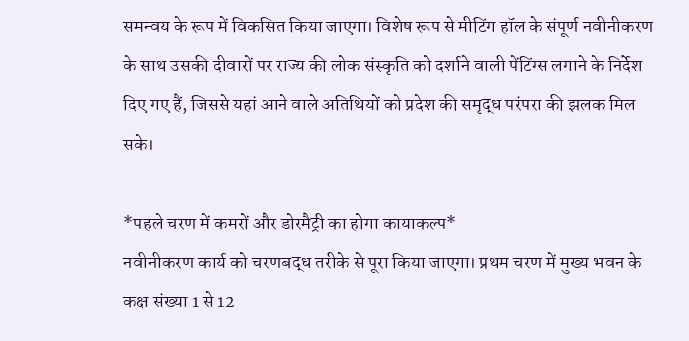समन्वय के रूप में विकसित किया जाएगा। विशेष रूप से मीटिंग हॉल के संपूर्ण नवीनीकरण के साथ उसकी दीवारों पर राज्य की लोक संस्कृति को दर्शाने वाली पेंटिंग्स लगाने के निर्देश दिए गए हैं, जिससे यहां आने वाले अतिथियों को प्रदेश की समृद्ध परंपरा की झलक मिल सके।

*पहले चरण में कमरों और डोरमैट्री का होगा कायाकल्प*
नवीनीकरण कार्य को चरणबद्ध तरीके से पूरा किया जाएगा। प्रथम चरण में मुख्य भवन के कक्ष संख्या 1 से 12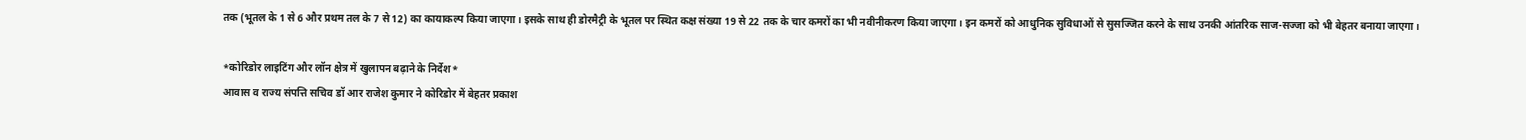तक (भूतल के 1 से 6 और प्रथम तल के 7 से 12) का कायाकल्प किया जाएगा। इसके साथ ही डोरमैट्री के भूतल पर स्थित कक्ष संख्या 19 से 22 तक के चार कमरों का भी नवीनीकरण किया जाएगा। इन कमरों को आधुनिक सुविधाओं से सुसज्जित करने के साथ उनकी आंतरिक साज-सज्जा को भी बेहतर बनाया जाएगा।

*कोरिडोर लाइटिंग और लॉन क्षेत्र में खुलापन बढ़ाने के निर्देश*
आवास व राज्य संपत्ति सचिव डॉ आर राजेश कुमार ने कोरिडोर में बेहतर प्रकाश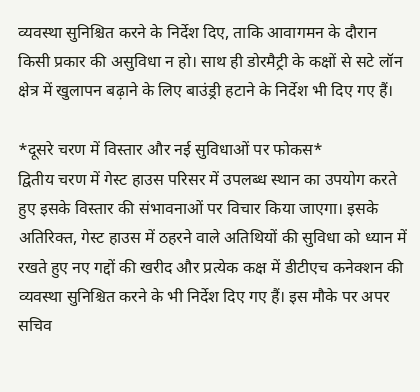व्यवस्था सुनिश्चित करने के निर्देश दिए, ताकि आवागमन के दौरान किसी प्रकार की असुविधा न हो। साथ ही डोरमैट्री के कक्षों से सटे लॉन क्षेत्र में खुलापन बढ़ाने के लिए बाउंड्री हटाने के निर्देश भी दिए गए हैं।

*दूसरे चरण में विस्तार और नई सुविधाओं पर फोकस*
द्वितीय चरण में गेस्ट हाउस परिसर में उपलब्ध स्थान का उपयोग करते हुए इसके विस्तार की संभावनाओं पर विचार किया जाएगा। इसके अतिरिक्त, गेस्ट हाउस में ठहरने वाले अतिथियों की सुविधा को ध्यान में रखते हुए नए गद्दों की खरीद और प्रत्येक कक्ष में डीटीएच कनेक्शन की व्यवस्था सुनिश्चित करने के भी निर्देश दिए गए हैं। इस मौके पर अपर सचिव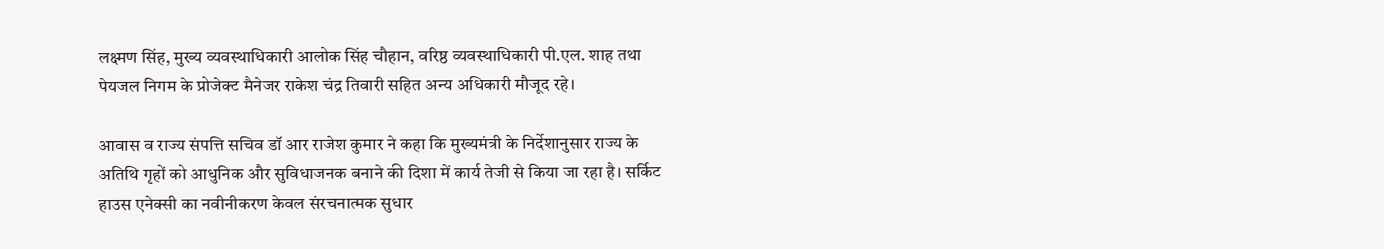लक्ष्मण सिंह, मुख्य व्यवस्थाधिकारी आलोक सिंह चौहान, वरिष्ठ व्यवस्थाधिकारी पी.एल. शाह तथा पेयजल निगम के प्रोजेक्ट मैनेजर राकेश चंद्र तिवारी सहित अन्य अधिकारी मौजूद रहे।

आवास व राज्य संपत्ति सचिव डॉ आर राजेश कुमार ने कहा कि मुख्यमंत्री के निर्देशानुसार राज्य के अतिथि गृहों को आधुनिक और सुविधाजनक बनाने की दिशा में कार्य तेजी से किया जा रहा है। सर्किट हाउस एनेक्सी का नवीनीकरण केवल संरचनात्मक सुधार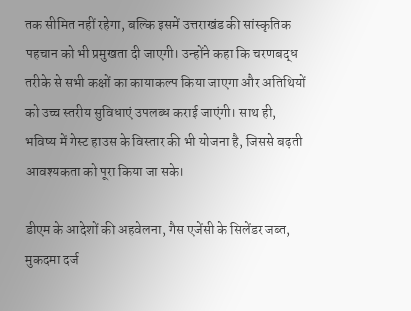तक सीमित नहीं रहेगा, बल्कि इसमें उत्तराखंड की सांस्कृतिक पहचान को भी प्रमुखता दी जाएगी। उन्होंने कहा कि चरणबद्ध तरीके से सभी कक्षों का कायाकल्प किया जाएगा और अतिथियों को उच्च स्तरीय सुविधाएं उपलब्ध कराई जाएंगी। साथ ही, भविष्य में गेस्ट हाउस के विस्तार की भी योजना है, जिससे बढ़ती आवश्यकता को पूरा किया जा सके।

डीएम के आदेशों की अहवेलना, गैस एजेंसी के सिलेंडर जब्त, मुकदमा दर्ज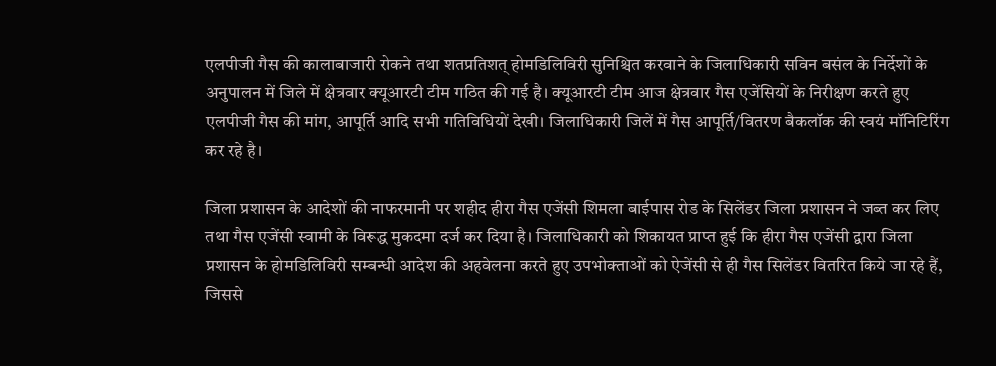एलपीजी गैस की कालाबाजारी रोकने तथा शतप्रतिशत् होमडिलिविरी सुनिश्चित करवाने के जिलाधिकारी सविन बसंल के निर्देशों के अनुपालन में जिले में क्षेत्रवार क्यूआरटी टीम गठित की गई है। क्यूआरटी टीम आज क्षेत्रवार गैस एजेंसियों के निरीक्षण करते हुए एलपीजी गैस की मांग, आपूर्ति आदि सभी गतिविधियों देखी। जिलाधिकारी जिलें में गैस आपूर्ति/वितरण बैकलॉक की स्वयं मॉनिटिरिंग कर रहे है।

जिला प्रशासन के आदेशों की नाफरमानी पर शहीद हीरा गैस एजेंसी शिमला बाईपास रोड के सिलेंडर जिला प्रशासन ने जब्त कर लिए तथा गैस एजेंसी स्वामी के विरूद्ध मुकदमा दर्ज कर दिया है। जिलाधिकारी को शिकायत प्राप्त हुई कि हीरा गैस एजेंसी द्वारा जिला प्रशासन के होमडिलिविरी सम्बन्धी आदेश की अहवेलना करते हुए उपभोक्ताओं को ऐजेंसी से ही गैस सिलेंडर वितरित किये जा रहे हैं, जिससे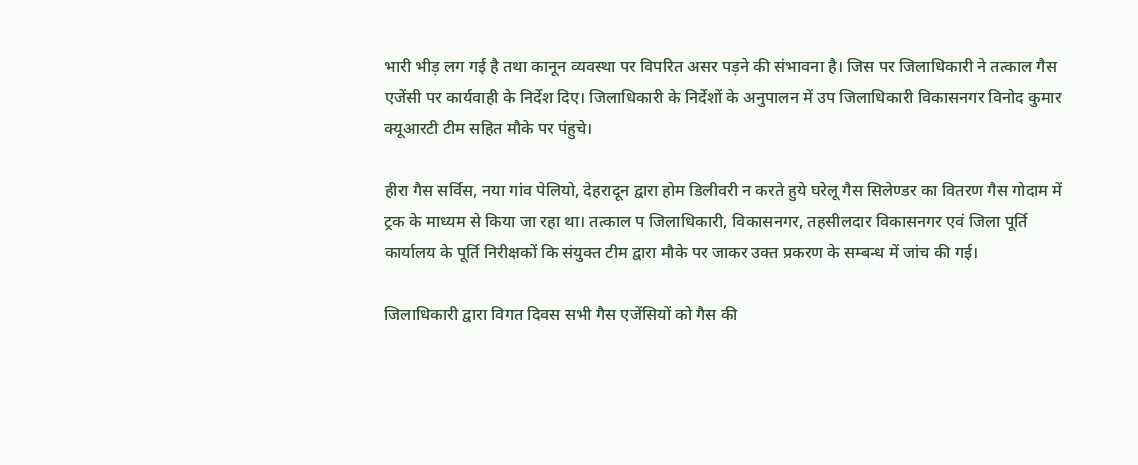भारी भीड़ लग गई है तथा कानून व्यवस्था पर विपरित असर पड़ने की संभावना है। जिस पर जिलाधिकारी ने तत्काल गैस एजेंसी पर कार्यवाही के निर्देश दिए। जिलाधिकारी के निर्देशों के अनुपालन में उप जिलाधिकारी विकासनगर विनोद कुमार क्यूआरटी टीम सहित मौके पर पंहुचे।

हीरा गैस सर्विस, नया गांव पेलियो, देहरादून द्वारा होम डिलीवरी न करते हुये घरेलू गैस सिलेण्डर का वितरण गैस गोदाम में ट्रक के माध्यम से किया जा रहा था। तत्काल प जिलाधिकारी, विकासनगर, तहसीलदार विकासनगर एवं जिला पूर्ति कार्यालय के पूर्ति निरीक्षकों कि संयुक्त टीम द्वारा मौके पर जाकर उक्त प्रकरण के सम्बन्ध में जांच की गई।

जिलाधिकारी द्वारा विगत दिवस सभी गैस एजेंसियों को गैस की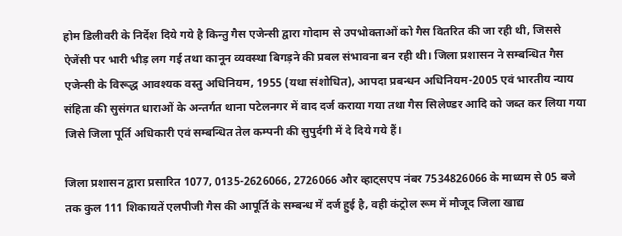होम डिलीवरी के निर्देश दिये गये है किन्तु गैस एजेन्सी द्वारा गोदाम से उपभोक्ताओं को गैस वितरित की जा रही थी, जिससे ऐजेंसी पर भारी भीड़ लग गई तथा कानून व्यवस्था बिगड़ने की प्रबल संभावना बन रही थी। जिला प्रशासन ने सम्बन्धित गैस एजेन्सी के विरूद्ध आवश्यक वस्तु अधिनियम, 1955 (यथा संशोधित), आपदा प्रबन्धन अधिनियम-2005 एवं भारतीय न्याय संहिता की सुसंगत धाराओं के अन्तर्गत थाना पटेलनगर में वाद दर्ज कराया गया तथा गैस सिलेण्डर आदि को जब्त कर लिया गया जिसे जिला पूर्ति अधिकारी एवं सम्बन्धित तेल कम्पनी की सुपुर्दगी में दे दिये गये हैं।

जिला प्रशासन द्वारा प्रसारित 1077, 0135-2626066, 2726066 और व्हाट्सएप नंबर 7534826066 के माध्यम से 05 बजे तक कुल 111 शिकायतें एलपीजी गैस की आपूर्ति के सम्बन्ध में दर्ज हुई है, वही कंट्रोल रूम में मौजूद जिला खाद्य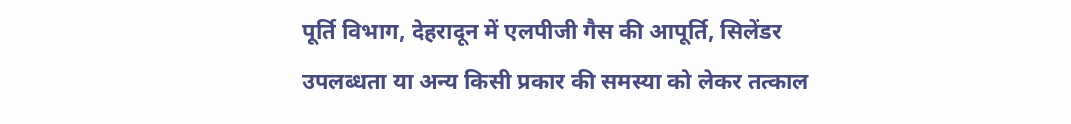पूर्ति विभाग, देहरादून में एलपीजी गैस की आपूर्ति, सिलेंडर उपलब्धता या अन्य किसी प्रकार की समस्या को लेकर तत्काल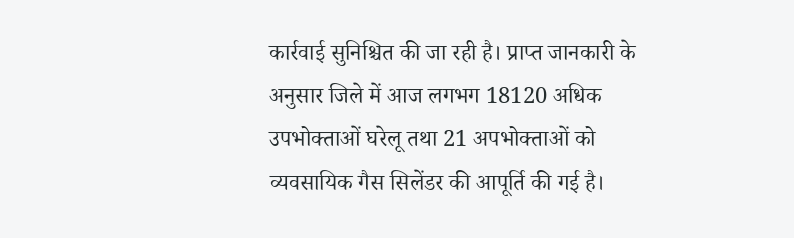कार्रवाई सुनिश्चित की जा रही है। प्राप्त जानकारी के अनुसार जिले में आज लगभग 18120 अधिक उपभोक्ताओं घरेलू तथा 21 अपभोक्ताओं को व्यवसायिक गैस सिलेंडर की आपूर्ति की गई है।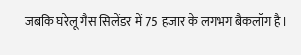जबकि घरेलू गैस सिलेंडर में 75 हजार के लगभग बैकलॉग है।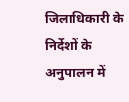जिलाधिकारी के निर्देशों के अनुपालन में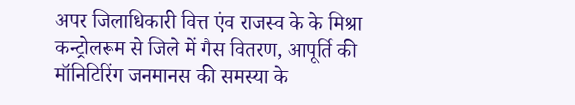अपर जिलाधिकारी वित्त एंव राजस्व के के मिश्रा कन्ट्रोलरूम से जिले में गैस वितरण, आपूर्ति की मॉनिटिरिंग जनमानस की समस्या के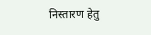निस्तारण हेतु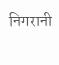निगरानी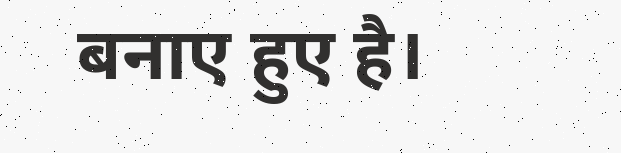बनाए हुए है।